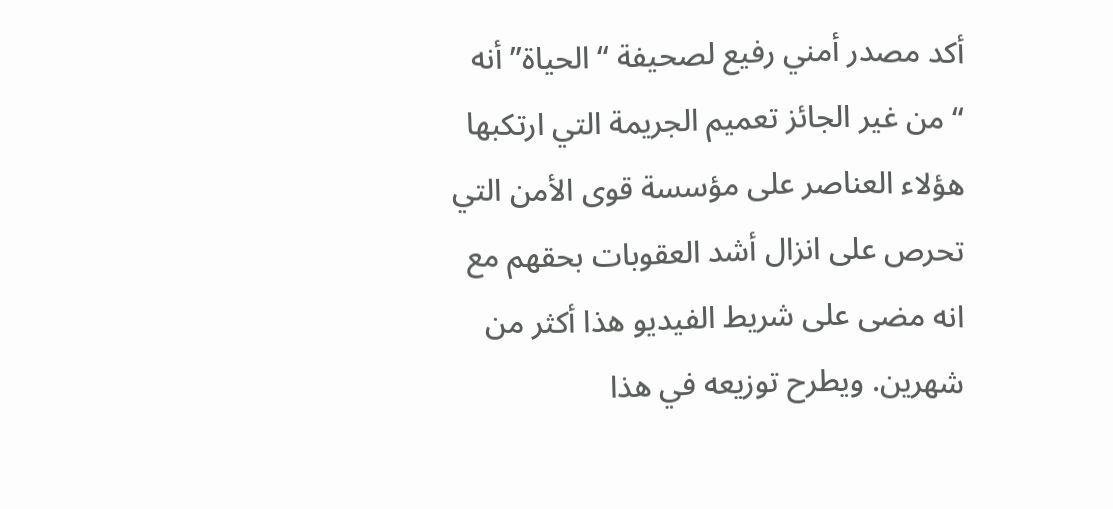أكد مصدر أمني رفيع لصحيفة “الحياة” أنه “من غير الجائز تعميم الجريمة التي ارتكبها هؤلاء العناصر على مؤسسة قوى الأمن التي تحرص على انزال أشد العقوبات بحقهم مع انه مضى على شريط الفيديو هذا أكثر من شهرين. ويطرح توزيعه في هذا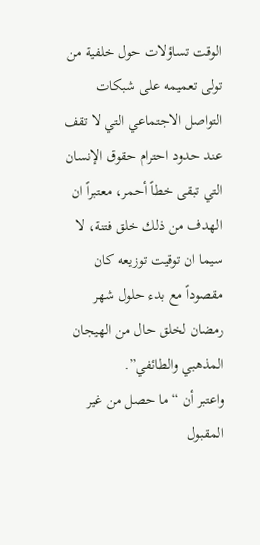الوقت تساؤلات حول خلفية من تولى تعميمه على شبكات التواصل الاجتماعي التي لا تقف عند حدود احترام حقوق الإنسان التي تبقى خطاً أحمر، معتبراً ان الهدف من ذلك خلق فتنة، لا سيما ان توقيت توزيعه كان مقصوداً مع بدء حلول شهر رمضان لخلق حال من الهيجان المذهبي والطائفي”.
واعتبر أن “ما حصل من غير المقبول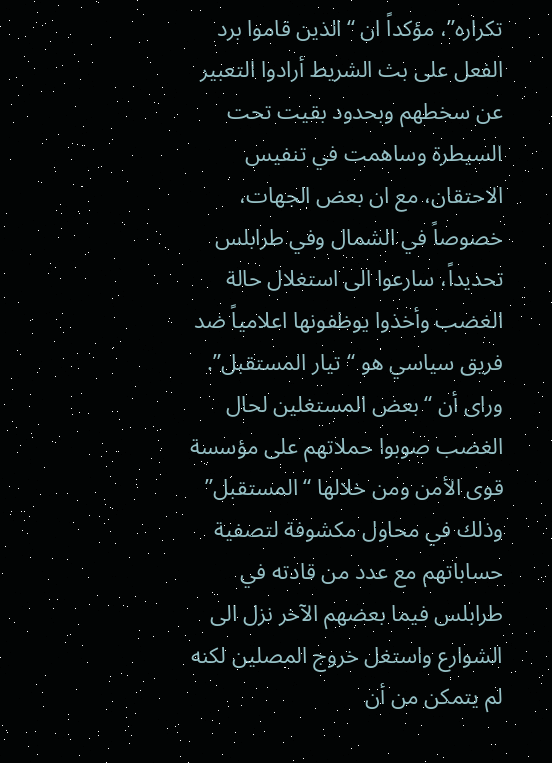تكراره”، مؤكداً ان “الذين قاموا برد الفعل على بث الشريط أرادوا التعبير عن سخطهم وبحدود بقيت تحت السيطرة وساهمت في تنفيس الاحتقان، مع ان بعض الجهات، خصوصاً في الشمال وفي طرابلس تحديداً، سارعوا الى استغلال حالة الغضب وأخذوا يوظفونها اعلامياً ضد فريق سياسي هو “تيار المستقبل”.
وراى أن “بعض المستغلين لحال الغضب صوبوا حملاتهم على مؤسسة قوى الأمن ومن خلالها “المستقبل” وذلك في محاول مكشوفة لتصفية حساباتهم مع عدد من قادته في طرابلس فيما بعضهم الآخر نزل الى الشوارع واستغل خروج المصلين لكنه لم يتمكن من أن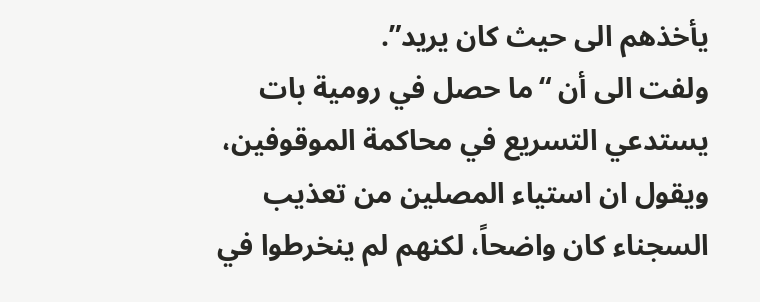يأخذهم الى حيث كان يريد”.
ولفت الى أن “ما حصل في رومية بات يستدعي التسريع في محاكمة الموقوفين، ويقول ان استياء المصلين من تعذيب السجناء كان واضحاً، لكنهم لم ينخرطوا في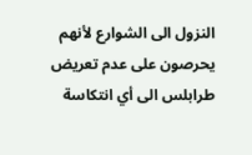النزول الى الشوارع لأنهم يحرصون على عدم تعريض طرابلس الى أي انتكاسة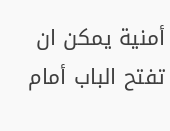أمنية يمكن ان تفتح الباب أمام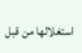استغلالها من قبل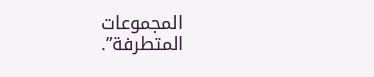المجموعات المتطرفة”.